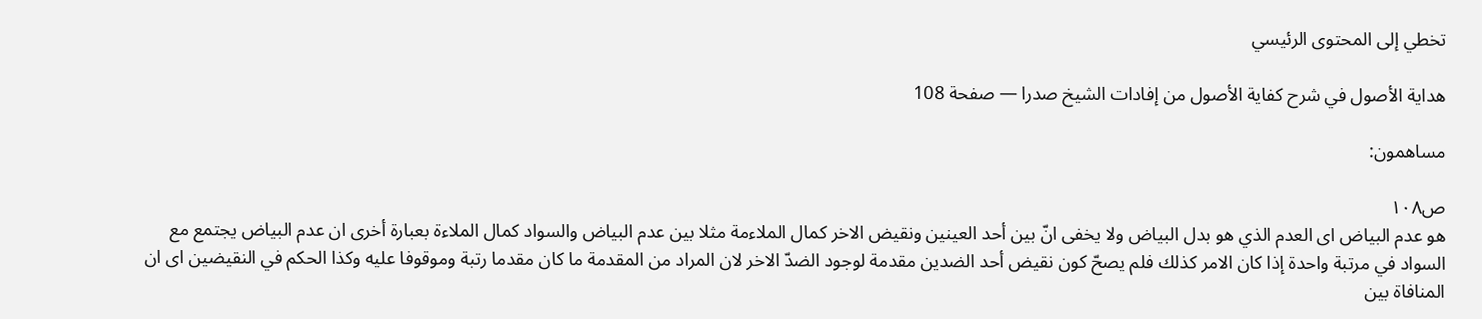تخطي إلى المحتوى الرئيسي

هداية الأصول في شرح كفاية الأصول من إفادات الشيخ صدرا — صفحة 108

مساهمون:

ص١٠٨
هو عدم البياض اى العدم الذي هو بدل البياض ولا يخفى انّ بين أحد العينين ونقيض الاخر كمال الملاءمة مثلا بين عدم البياض والسواد كمال الملاءة بعبارة أخرى ان عدم البياض يجتمع مع السواد في مرتبة واحدة إذا كان الامر كذلك فلم يصحّ كون نقيض أحد الضدين مقدمة لوجود الضدّ الاخر لان المراد من المقدمة ما كان مقدما رتبة وموقوفا عليه وكذا الحكم في النقيضين اى ان المنافاة بين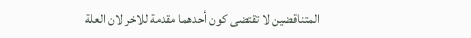المتناقضين لا تقتضى كون أحدهما مقدمة للاخر لان العلة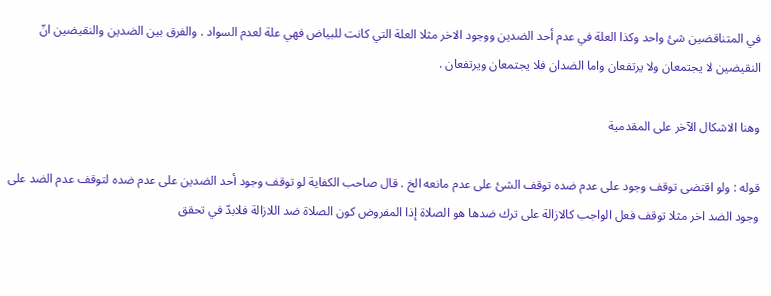في المتناقضين شئ واحد وكذا العلة في عدم أحد الضدين ووجود الاخر مثلا العلة التي كانت للبياض فهي علة لعدم السواد . والفرق بين الضدين والنقيضين انّ النقيضين لا يجتمعان ولا يرتفعان واما الضدان فلا يجتمعان ويرتفعان .

وهنا الاشكال الآخر على المقدمية

قوله : ولو اقتضى توقف وجود على عدم ضده توقف الشئ على عدم مانعه الخ . قال صاحب الكفاية لو توقف وجود أحد الضدين على عدم ضده لتوقف عدم الضد على وجود الضد اخر مثلا توقف فعل الواجب كالازالة على ترك ضدها هو الصلاة إذا المفروض كون الصلاة ضد اللازالة فلابدّ في تحقق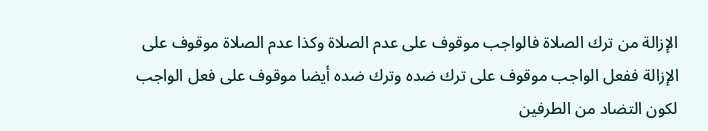الإزالة من ترك الصلاة فالواجب موقوف على عدم الصلاة وكذا عدم الصلاة موقوف على الإزالة ففعل الواجب موقوف على ترك ضده وترك ضده أيضا موقوف على فعل الواجب لكون التضاد من الطرفين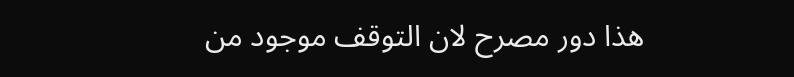هذا دور مصرح لان التوقف موجود من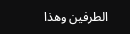الطرفين وهذا